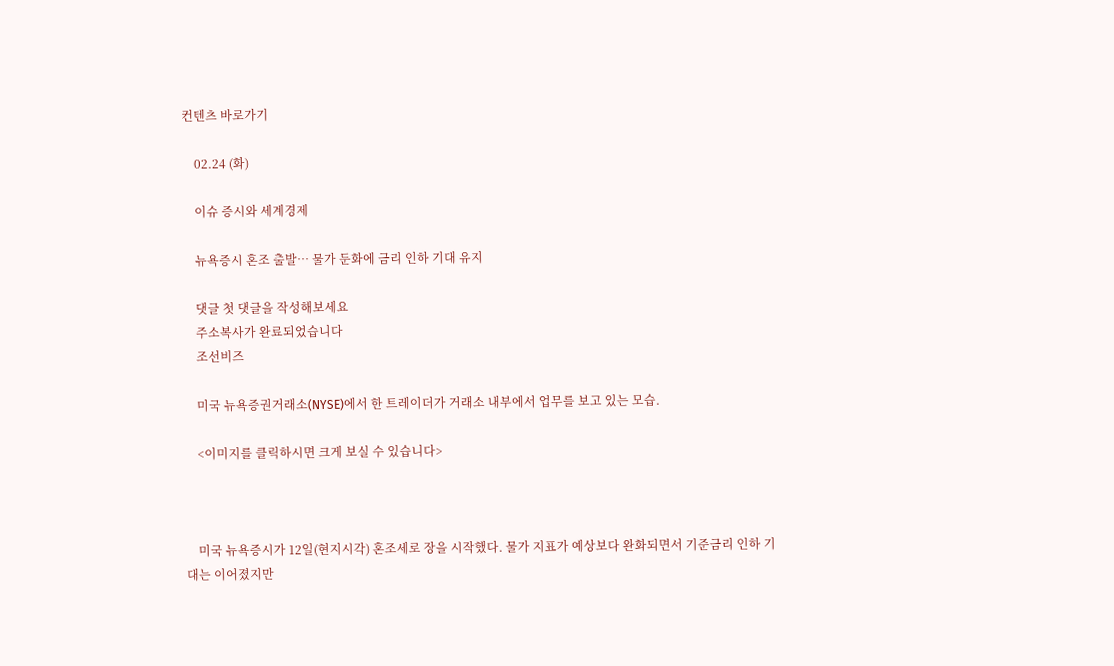컨텐츠 바로가기

    02.24 (화)

    이슈 증시와 세계경제

    뉴욕증시 혼조 출발… 물가 둔화에 금리 인하 기대 유지

    댓글 첫 댓글을 작성해보세요
    주소복사가 완료되었습니다
    조선비즈

    미국 뉴욕증권거래소(NYSE)에서 한 트레이더가 거래소 내부에서 업무를 보고 있는 모습.

    <이미지를 클릭하시면 크게 보실 수 있습니다>



    미국 뉴욕증시가 12일(현지시각) 혼조세로 장을 시작했다. 물가 지표가 예상보다 완화되면서 기준금리 인하 기대는 이어졌지만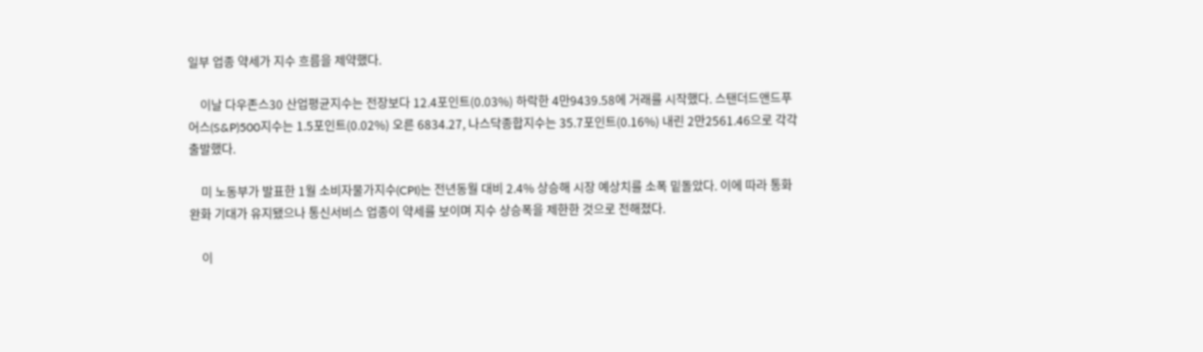일부 업종 약세가 지수 흐름을 제약했다.

    이날 다우존스30 산업평균지수는 전장보다 12.4포인트(0.03%) 하락한 4만9439.58에 거래를 시작했다. 스탠더드앤드푸어스(S&P)500지수는 1.5포인트(0.02%) 오른 6834.27, 나스닥종합지수는 35.7포인트(0.16%) 내린 2만2561.46으로 각각 출발했다.

    미 노동부가 발표한 1월 소비자물가지수(CPI)는 전년동월 대비 2.4% 상승해 시장 예상치를 소폭 밑돌았다. 이에 따라 통화 완화 기대가 유지됐으나 통신서비스 업종이 약세를 보이며 지수 상승폭을 제한한 것으로 전해졌다.

    이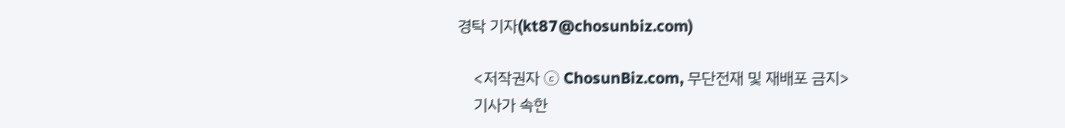경탁 기자(kt87@chosunbiz.com)

    <저작권자 ⓒ ChosunBiz.com, 무단전재 및 재배포 금지>
    기사가 속한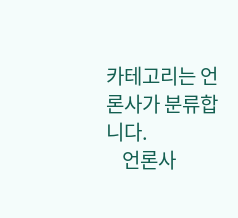카테고리는 언론사가 분류합니다.
    언론사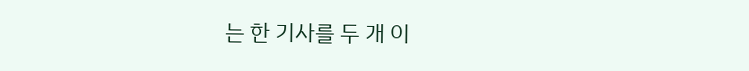는 한 기사를 두 개 이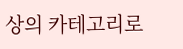상의 카테고리로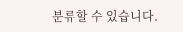분류할 수 있습니다.